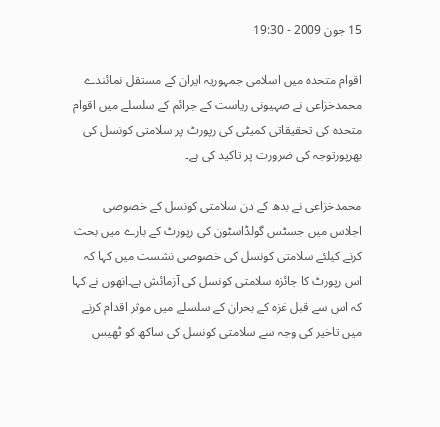15 جون 2009 - 19:30

اقوام متحدہ میں اسلامی جمہوریہ ایران کے مستقل نمائندے محمدخزاعی نے صہیونی ریاست کے جرائم کے سلسلے ميں اقوام متحدہ کی تحقیقاتی کمیٹی کی رپورٹ پر سلامتی کونسل کی بھرپورتوجہ کی ضرورت پر تاکید کی ہے۔

محمدخزاعی نے بدھ کے دن سلامتی کونسل کے خصوصی اجلاس میں جسٹس گولڈاسٹون کی رپورٹ کے بارے میں بحث کرنے کیلئے سلامتی کونسل کی خصوصی نشست میں کہا کہ اس رپورٹ کا جائزہ سلامتی کونسل کی آزمائش ہے۔انھوں نے کہا کہ اس سے قبل غزہ کے بحران کے سلسلے میں موثر اقدام کرنے میں تاخیر کی وجہ سے سلامتی کونسل کی ساکھ کو ٹھیس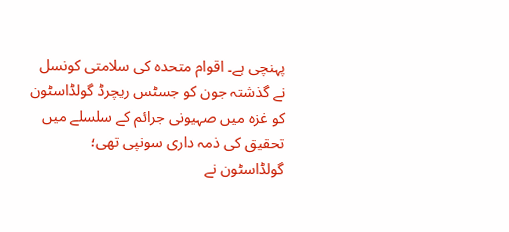پہنچی ہے۔ اقوام متحدہ کی سلامتی کونسل نے گذشتہ جون کو جسٹس ریچرڈ گولڈاسٹون کو غزہ میں صہیونی جرائم کے سلسلے میں تحقیق کی ذمہ داری سونپی تھی؛ گولڈاسٹون نے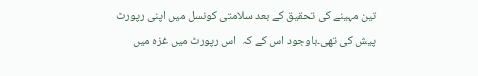تین مہینے کی تحقیق کے بعد سلامتی کونسل میں اپنی رپورٹ پیش کی تھی۔باوجود اس کے کہ  اس رپورٹ میں غزہ میں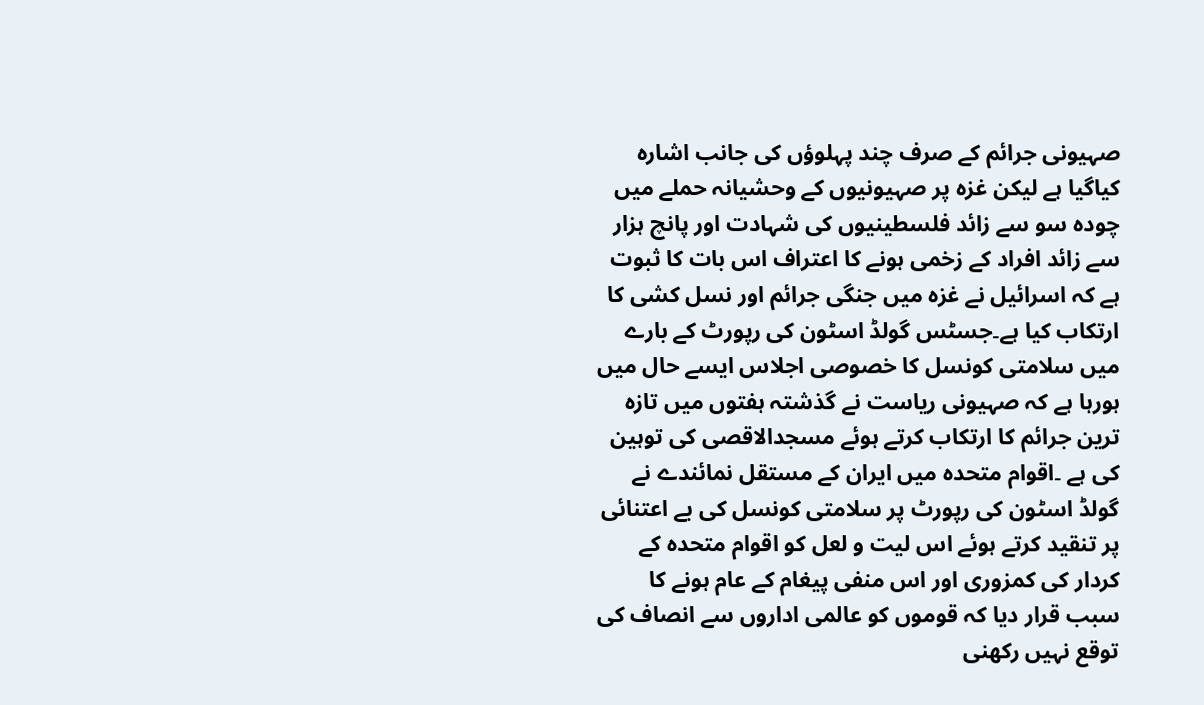صہیونی جرائم کے صرف چند پہلوؤں کی جانب اشارہ کیاگیا ہے لیکن غزہ پر صہیونیوں کے وحشیانہ حملے میں چودہ سو سے زائد فلسطینیوں کی شہادت اور پانچ ہزار سے زائد افراد کے زخمی ہونے کا اعتراف اس بات کا ثبوت ہے کہ اسرائیل نے غزہ میں جنگی جرائم اور نسل کشی کا ارتکاب کیا ہے۔جسٹس گولڈ اسٹون کی رپورٹ کے بارے میں سلامتی کونسل کا خصوصی اجلاس ایسے حال میں ہورہا ہے کہ صہیونی ریاست نے گذشتہ ہفتوں میں تازہ ترین جرائم کا ارتکاب کرتے ہوئے مسجدالاقصی کی توہین کی ہے ۔اقوام متحدہ میں ایران کے مستقل نمائندے نے گولڈ اسٹون کی رپورٹ پر سلامتی کونسل کی بے اعتنائی پر تنقید کرتے ہوئے اس لیت و لعل کو اقوام متحدہ کے کردار کی کمزوری اور اس منفی پیغام کے عام ہونے کا سبب قرار دیا کہ قوموں کو عالمی اداروں سے انصاف کی توقع نہیں رکھنی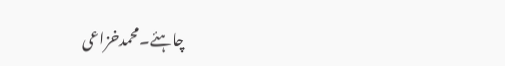چاہئے۔محمدخزاعی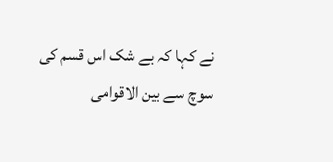نے کہا کہ بے شک اس قسم کی سوچ سے بین الاقوامی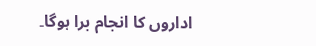اداروں کا انجام برا ہوگا۔